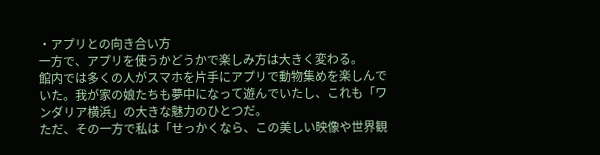・アプリとの向き合い方
一方で、アプリを使うかどうかで楽しみ方は大きく変わる。
館内では多くの人がスマホを片手にアプリで動物集めを楽しんでいた。我が家の娘たちも夢中になって遊んでいたし、これも「ワンダリア横浜」の大きな魅力のひとつだ。
ただ、その一方で私は「せっかくなら、この美しい映像や世界観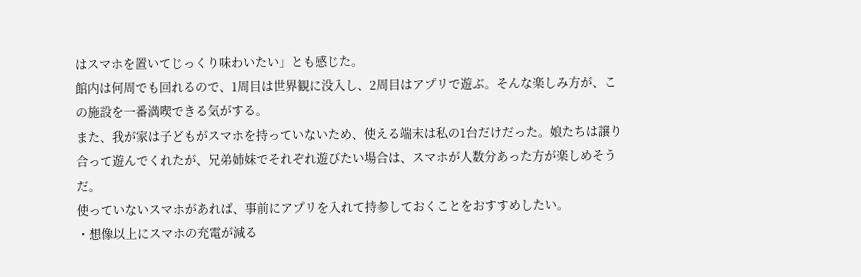はスマホを置いてじっくり味わいたい」とも感じた。
館内は何周でも回れるので、1周目は世界観に没入し、2周目はアプリで遊ぶ。そんな楽しみ方が、この施設を一番満喫できる気がする。
また、我が家は子どもがスマホを持っていないため、使える端末は私の1台だけだった。娘たちは譲り合って遊んでくれたが、兄弟姉妹でそれぞれ遊びたい場合は、スマホが人数分あった方が楽しめそうだ。
使っていないスマホがあれば、事前にアプリを入れて持参しておくことをおすすめしたい。
・想像以上にスマホの充電が減る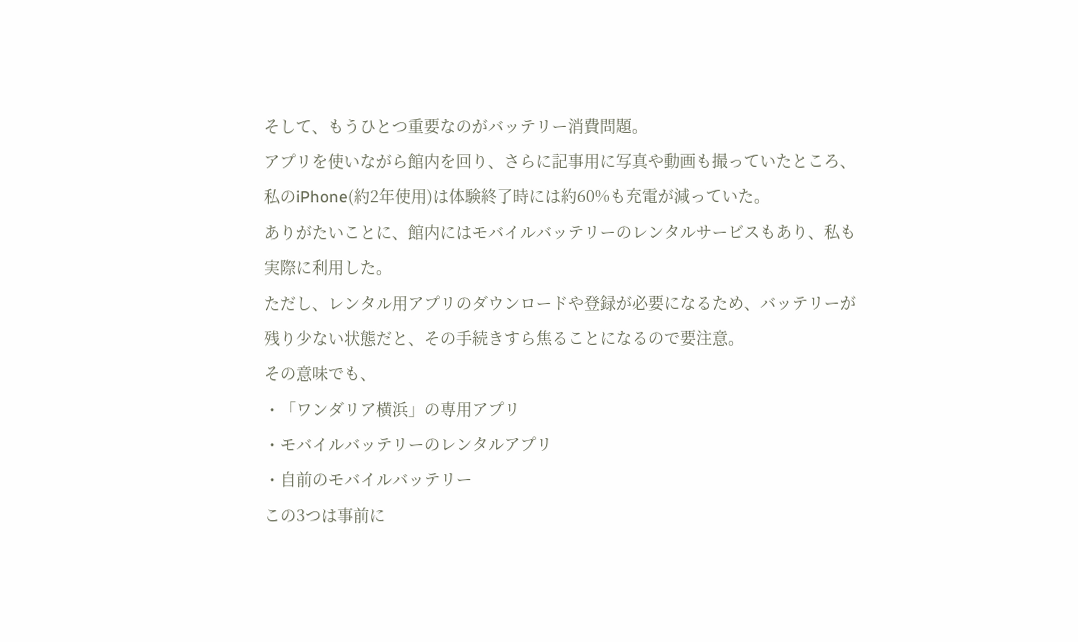そして、もうひとつ重要なのがバッテリー消費問題。
アプリを使いながら館内を回り、さらに記事用に写真や動画も撮っていたところ、私のiPhone(約2年使用)は体験終了時には約60%も充電が減っていた。
ありがたいことに、館内にはモバイルバッテリーのレンタルサービスもあり、私も実際に利用した。
ただし、レンタル用アプリのダウンロードや登録が必要になるため、バッテリーが残り少ない状態だと、その手続きすら焦ることになるので要注意。
その意味でも、
・「ワンダリア横浜」の専用アプリ
・モバイルバッテリーのレンタルアプリ
・自前のモバイルバッテリー
この3つは事前に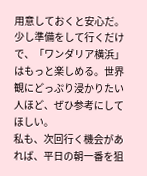用意しておくと安心だ。
少し準備をして行くだけで、「ワンダリア横浜」はもっと楽しめる。世界観にどっぷり浸かりたい人ほど、ぜひ参考にしてほしい。
私も、次回行く機会があれば、平日の朝一番を狙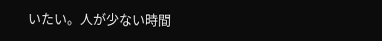いたい。人が少ない時間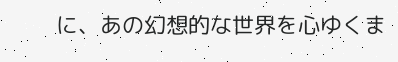に、あの幻想的な世界を心ゆくま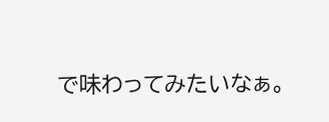で味わってみたいなぁ。